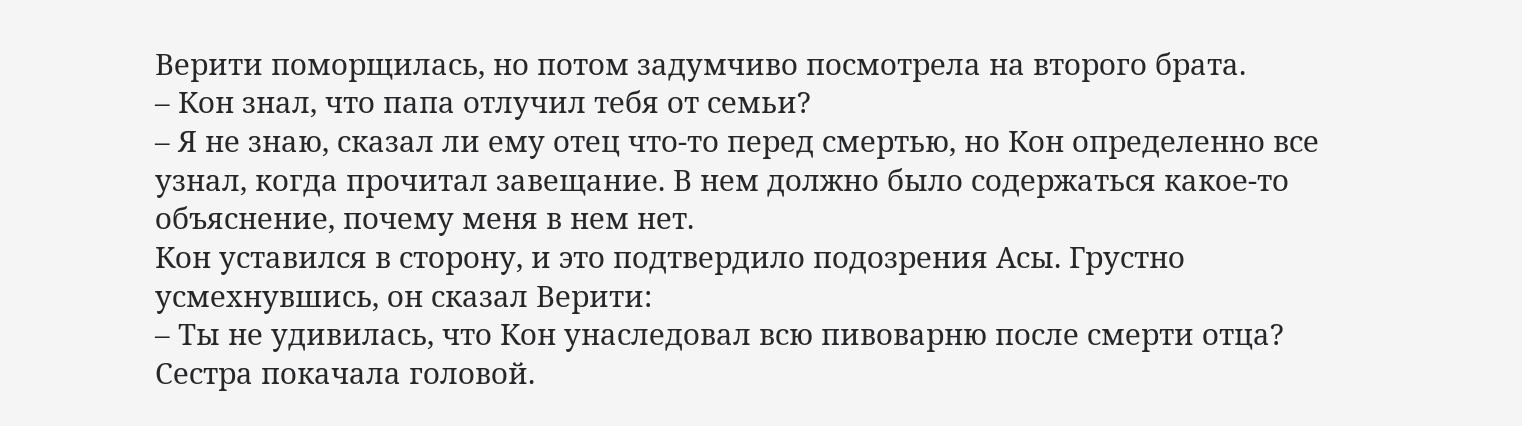Верити поморщилась, но потом задумчиво посмотрела на второго брата.
– Кон знал, что папа отлучил тебя от семьи?
– Я не знаю, сказал ли ему отец что-то перед смертью, но Кон определенно все узнал, когда прочитал завещание. В нем должно было содержаться какое-то объяснение, почему меня в нем нет.
Кон уставился в сторону, и это подтвердило подозрения Асы. Грустно усмехнувшись, он сказал Верити:
– Ты не удивилась, что Кон унаследовал всю пивоварню после смерти отца?
Сестра покачала головой.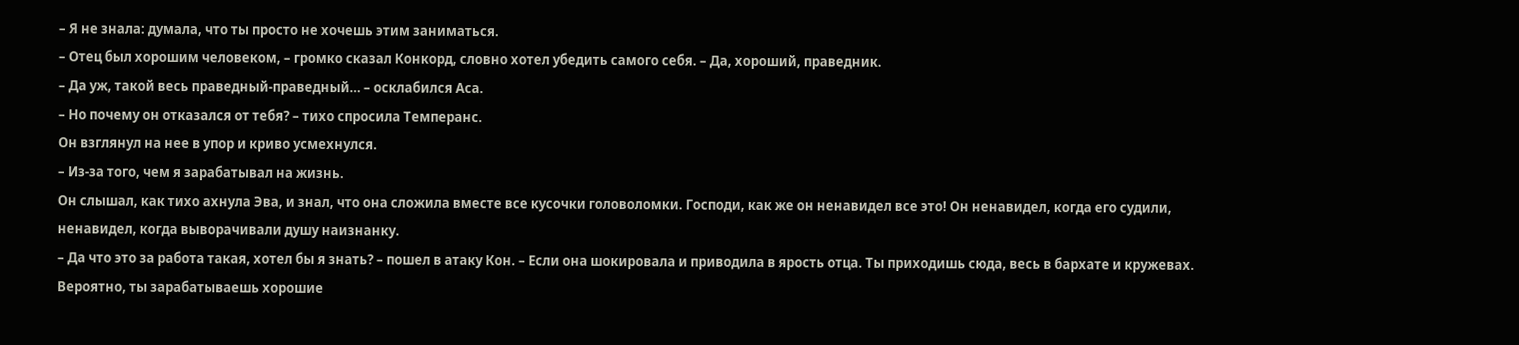– Я не знала: думала, что ты просто не хочешь этим заниматься.
– Отец был хорошим человеком, – громко сказал Конкорд, словно хотел убедить самого себя. – Да, хороший, праведник.
– Да уж, такой весь праведный-праведный… – осклабился Аса.
– Но почему он отказался от тебя? – тихо спросила Темперанс.
Он взглянул на нее в упор и криво усмехнулся.
– Из-за того, чем я зарабатывал на жизнь.
Он слышал, как тихо ахнула Эва, и знал, что она сложила вместе все кусочки головоломки. Господи, как же он ненавидел все это! Он ненавидел, когда его судили, ненавидел, когда выворачивали душу наизнанку.
– Да что это за работа такая, хотел бы я знать? – пошел в атаку Кон. – Если она шокировала и приводила в ярость отца. Ты приходишь сюда, весь в бархате и кружевах. Вероятно, ты зарабатываешь хорошие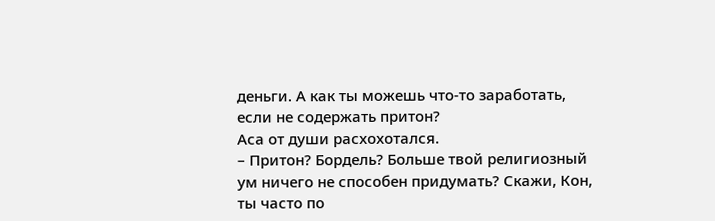деньги. А как ты можешь что-то заработать, если не содержать притон?
Аса от души расхохотался.
– Притон? Бордель? Больше твой религиозный ум ничего не способен придумать? Скажи, Кон, ты часто по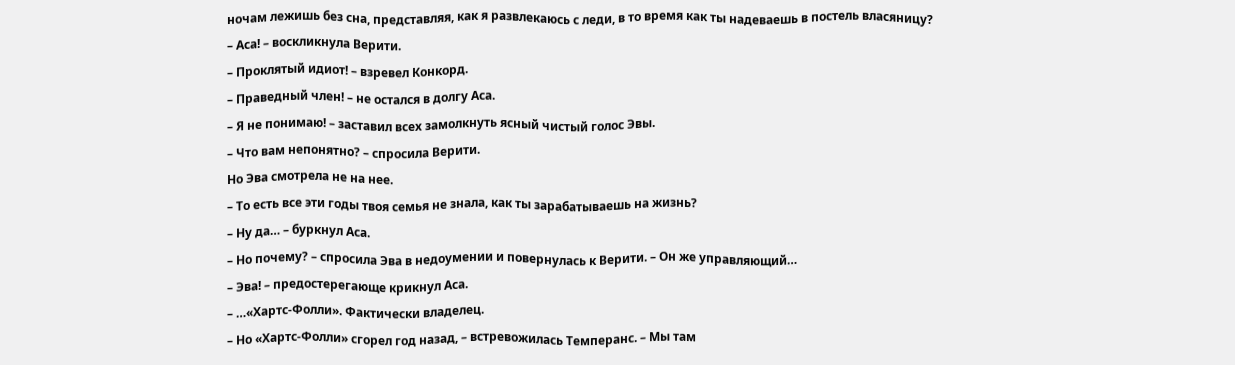ночам лежишь без сна, представляя, как я развлекаюсь с леди, в то время как ты надеваешь в постель власяницу?
– Аса! – воскликнула Верити.
– Проклятый идиот! – взревел Конкорд.
– Праведный член! – не остался в долгу Аса.
– Я не понимаю! – заставил всех замолкнуть ясный чистый голос Эвы.
– Что вам непонятно? – спросила Верити.
Но Эва смотрела не на нее.
– То есть все эти годы твоя семья не знала, как ты зарабатываешь на жизнь?
– Ну да… – буркнул Аса.
– Но почему? – спросила Эва в недоумении и повернулась к Верити. – Он же управляющий…
– Эва! – предостерегающе крикнул Аса.
– …«Хартс-Фолли». Фактически владелец.
– Но «Хартс-Фолли» сгорел год назад, – встревожилась Темперанс. – Мы там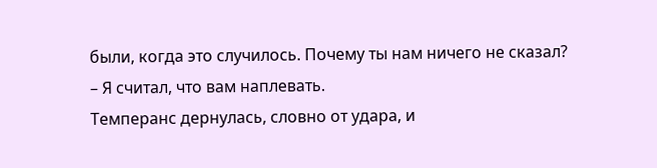были, когда это случилось. Почему ты нам ничего не сказал?
– Я считал, что вам наплевать.
Темперанс дернулась, словно от удара, и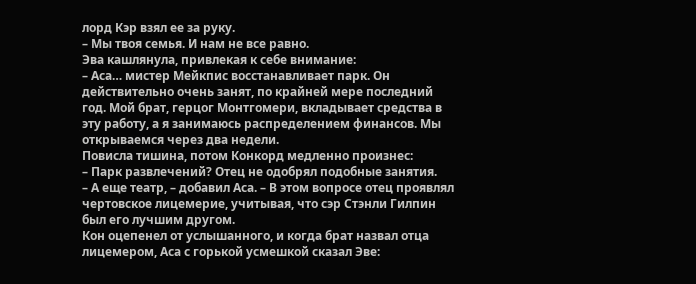лорд Кэр взял ее за руку.
– Мы твоя семья. И нам не все равно.
Эва кашлянула, привлекая к себе внимание:
– Аса… мистер Мейкпис восстанавливает парк. Он действительно очень занят, по крайней мере последний год. Мой брат, герцог Монтгомери, вкладывает средства в эту работу, а я занимаюсь распределением финансов. Мы открываемся через два недели.
Повисла тишина, потом Конкорд медленно произнес:
– Парк развлечений? Отец не одобрял подобные занятия.
– А еще театр, – добавил Аса. – В этом вопросе отец проявлял чертовское лицемерие, учитывая, что сэр Стэнли Гилпин был его лучшим другом.
Кон оцепенел от услышанного, и когда брат назвал отца лицемером, Аса с горькой усмешкой сказал Эве: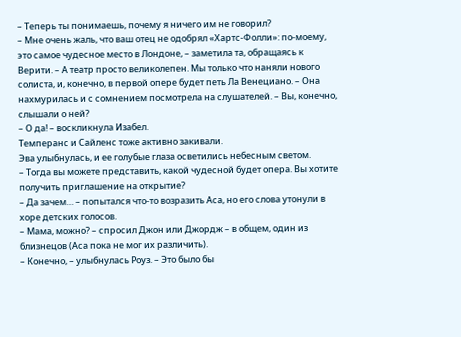– Теперь ты понимаешь, почему я ничего им не говорил?
– Мне очень жаль, что ваш отец не одобрял «Хартс-Фолли»: по-моему, это самое чудесное место в Лондоне, – заметила та, обращаясь к Верити. – А театр просто великолепен. Мы только что наняли нового солиста, и, конечно, в первой опере будет петь Ла Венециано. – Она нахмурилась и с сомнением посмотрела на слушателей. – Вы, конечно, слышали о ней?
– О да! – воскликнула Изабел.
Темперанс и Сайленс тоже активно закивали.
Эва улыбнулась, и ее голубые глаза осветились небесным светом.
– Тогда вы можете представить, какой чудесной будет опера. Вы хотите получить приглашение на открытие?
– Да зачем… – попытался что-то возразить Аса, но его слова утонули в хоре детских голосов.
– Мама, можно? – спросил Джон или Джордж – в общем, один из близнецов (Аса пока не мог их различить).
– Конечно, – улыбнулась Роуз. – Это было бы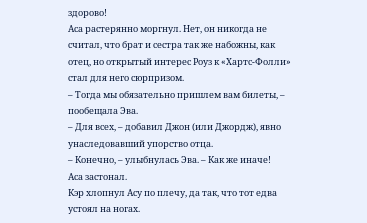здорово!
Аса растерянно моргнул. Нет, он никогда не считал, что брат и сестра так же набожны, как отец, но открытый интерес Роуз к «Хартс-Фолли» стал для него сюрпризом.
– Тогда мы обязательно пришлем вам билеты, – пообещала Эва.
– Для всех, – добавил Джон (или Джордж), явно унаследовавший упорство отца.
– Конечно, – улыбнулась Эва. – Как же иначе!
Аса застонал.
Кэр хлопнул Асу по плечу, да так, что тот едва устоял на ногах.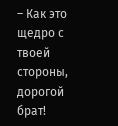– Как это щедро с твоей стороны, дорогой брат!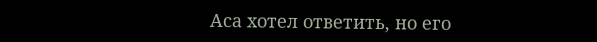Аса хотел ответить, но его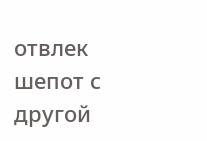отвлек шепот с другой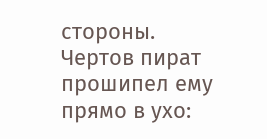стороны.
Чертов пират прошипел ему прямо в ухо: